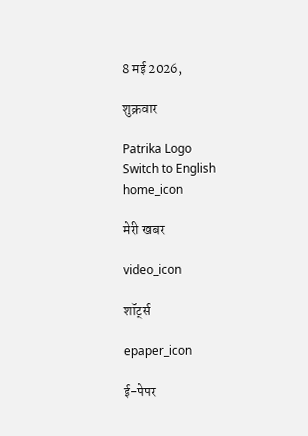8 मई 2026,

शुक्रवार

Patrika Logo
Switch to English
home_icon

मेरी खबर

video_icon

शॉर्ट्स

epaper_icon

ई-पेपर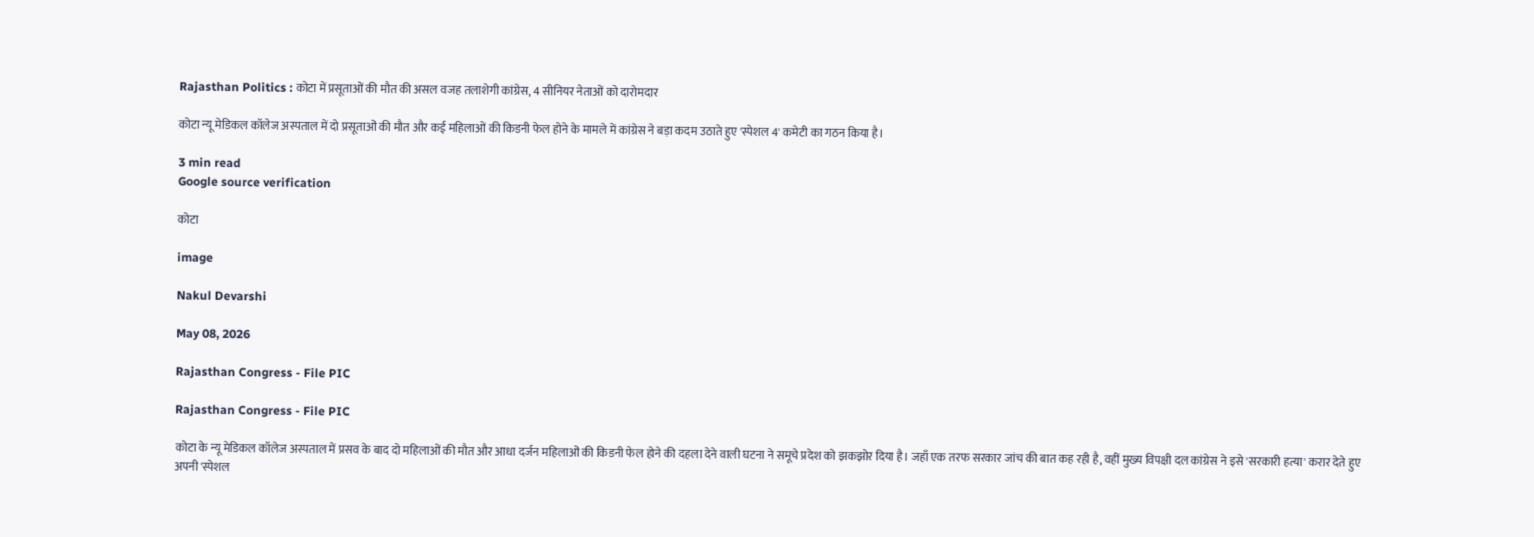Rajasthan Politics : कोटा में प्रसूताओं की मौत की असल वजह तलाशेगी कांग्रेस, 4 सीनियर नेताओं को दारोमदार

कोटा न्यू मेडिकल कॉलेज अस्पताल में दो प्रसूताओं की मौत और कई महिलाओं की किडनी फेल होने के मामले में कांग्रेस ने बड़ा कदम उठाते हुए 'स्पेशल 4' कमेटी का गठन किया है।

3 min read
Google source verification

कोटा

image

Nakul Devarshi

May 08, 2026

Rajasthan Congress - File PIC

Rajasthan Congress - File PIC

कोटा के न्यू मेडिकल कॉलेज अस्पताल में प्रसव के बाद दो महिलाओं की मौत और आधा दर्जन महिलाओं की किडनी फेल होने की दहला देने वाली घटना ने समूचे प्रदेश को झकझोर दिया है। जहाँ एक तरफ सरकार जांच की बात कह रही है, वहीं मुख्य विपक्षी दल कांग्रेस ने इसे 'सरकारी हत्या' करार देते हुए अपनी 'स्पेशल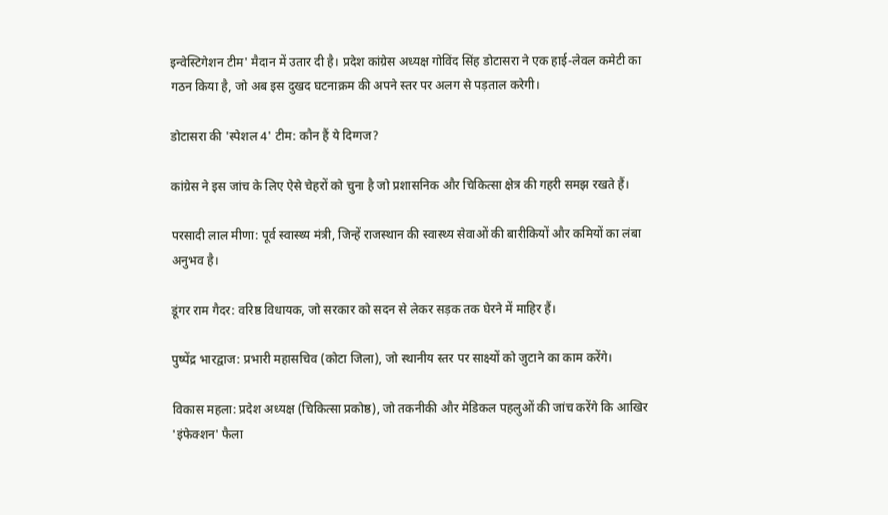इन्वेस्टिगेशन टीम' मैदान में उतार दी है। प्रदेश कांग्रेस अध्यक्ष गोविंद सिंह डोटासरा ने एक हाई-लेवल कमेटी का गठन किया है, जो अब इस दुखद घटनाक्रम की अपने स्तर पर अलग से पड़ताल करेगी।

डोटासरा की 'स्पेशल 4' टीम: कौन हैं ये दिग्गज?

कांग्रेस ने इस जांच के लिए ऐसे चेहरों को चुना है जो प्रशासनिक और चिकित्सा क्षेत्र की गहरी समझ रखते हैं।

परसादी लाल मीणा: पूर्व स्वास्थ्य मंत्री, जिन्हें राजस्थान की स्वास्थ्य सेवाओं की बारीकियों और कमियों का लंबा अनुभव है।

डूंगर राम गैदर: वरिष्ठ विधायक, जो सरकार को सदन से लेकर सड़क तक घेरने में माहिर हैं।

पुष्पेंद्र भारद्वाज: प्रभारी महासचिव (कोटा जिला), जो स्थानीय स्तर पर साक्ष्यों को जुटाने का काम करेंगे।

विकास महला: प्रदेश अध्यक्ष (चिकित्सा प्रकोष्ठ), जो तकनीकी और मेडिकल पहलुओं की जांच करेंगे कि आखिर 'इंफेक्शन' फैला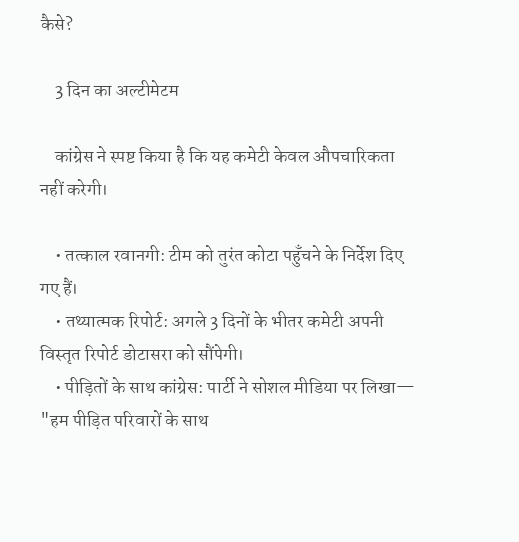कैसे?

    3 दिन का अल्टीमेटम

    कांग्रेस ने स्पष्ट किया है कि यह कमेटी केवल औपचारिकता नहीं करेगी।

    • तत्काल रवानगी: टीम को तुरंत कोटा पहुँचने के निर्देश दिए गए हैं।
    • तथ्यात्मक रिपोर्ट: अगले 3 दिनों के भीतर कमेटी अपनी विस्तृत रिपोर्ट डोटासरा को सौंपेगी।
    • पीड़ितों के साथ कांग्रेस: पार्टी ने सोशल मीडिया पर लिखा— "हम पीड़ित परिवारों के साथ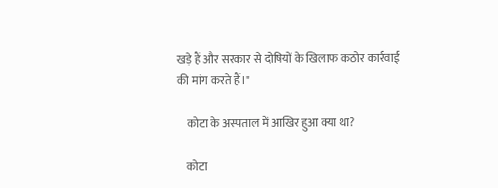खड़े हैं और सरकार से दोषियों के खिलाफ कठोर कार्रवाई की मांग करते हैं।"

    कोटा के अस्पताल में आखिर हुआ क्या था?

    कोटा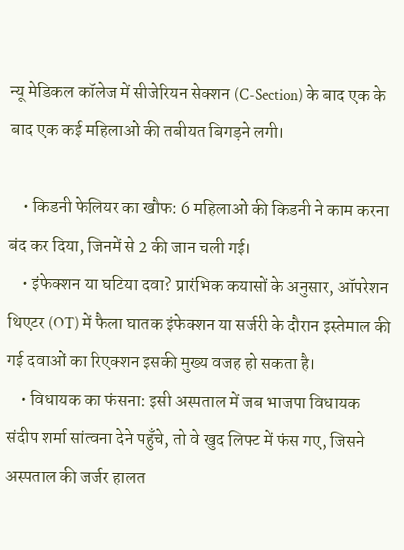न्यू मेडिकल कॉलेज में सीजेरियन सेक्शन (C-Section) के बाद एक के बाद एक कई महिलाओं की तबीयत बिगड़ने लगी।

    • किडनी फेलियर का खौफ: 6 महिलाओं की किडनी ने काम करना बंद कर दिया, जिनमें से 2 की जान चली गई।
    • इंफेक्शन या घटिया दवा? प्रारंभिक कयासों के अनुसार, ऑपरेशन थिएटर (OT) में फैला घातक इंफेक्शन या सर्जरी के दौरान इस्तेमाल की गई दवाओं का रिएक्शन इसकी मुख्य वजह हो सकता है।
    • विधायक का फंसना: इसी अस्पताल में जब भाजपा विधायक संदीप शर्मा सांत्वना देने पहुँचे, तो वे खुद लिफ्ट में फंस गए, जिसने अस्पताल की जर्जर हालत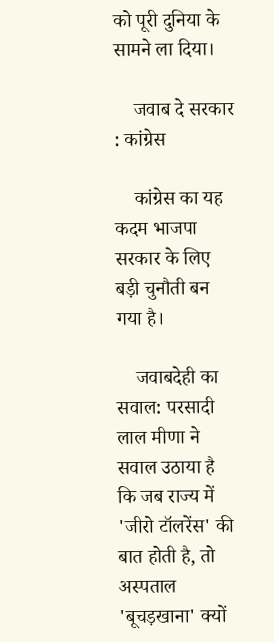को पूरी दुनिया के सामने ला दिया।

    जवाब दे सरकार : कांग्रेस

    कांग्रेस का यह कदम भाजपा सरकार के लिए बड़ी चुनौती बन गया है।

    जवाबदेही का सवाल: परसादी लाल मीणा ने सवाल उठाया है कि जब राज्य में 'जीरो टॉलरेंस' की बात होती है, तो अस्पताल 'बूचड़खाना' क्यों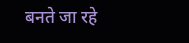बनते जा रहे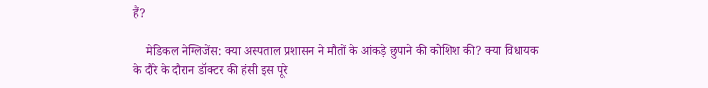हैं?

    मेडिकल नेग्लिजेंस: क्या अस्पताल प्रशासन ने मौतों के आंकड़े छुपाने की कोशिश की? क्या विधायक के दौरे के दौरान डॉक्टर की हंसी इस पूरे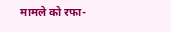मामले को रफा-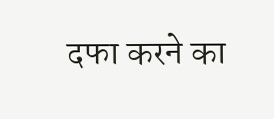दफा करने का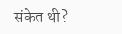संकेत थी?